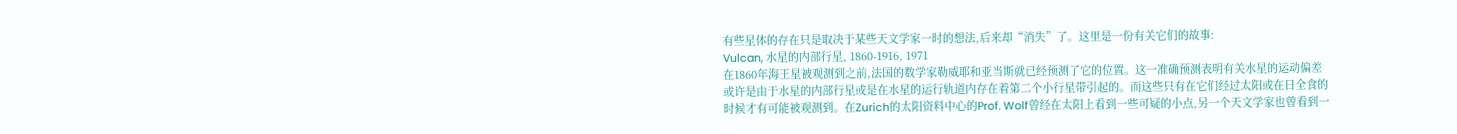有些星体的存在只是取决于某些天文学家一时的想法,后来却“消失”了。这里是一份有关它们的故事:
Vulcan, 水星的内部行星, 1860-1916, 1971
在1860年海王星被观测到之前,法国的数学家勒威耶和亚当斯就已经预测了它的位置。这一准确预测表明有关水星的运动偏差或许是由于水星的内部行星或是在水星的运行轨道内存在着第二个小行星带引起的。而这些只有在它们经过太阳或在日全食的时候才有可能被观测到。在Zurich的太阳资料中心的Prof. Wolf曾经在太阳上看到一些可疑的小点,另一个天文学家也曾看到一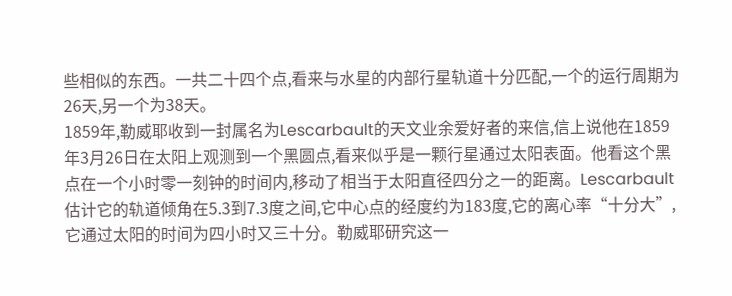些相似的东西。一共二十四个点,看来与水星的内部行星轨道十分匹配,一个的运行周期为26天,另一个为38天。
1859年,勒威耶收到一封属名为Lescarbault的天文业余爱好者的来信,信上说他在1859年3月26日在太阳上观测到一个黑圆点,看来似乎是一颗行星通过太阳表面。他看这个黑点在一个小时零一刻钟的时间内,移动了相当于太阳直径四分之一的距离。Lescarbault估计它的轨道倾角在5.3到7.3度之间,它中心点的经度约为183度,它的离心率“十分大”,它通过太阳的时间为四小时又三十分。勒威耶研究这一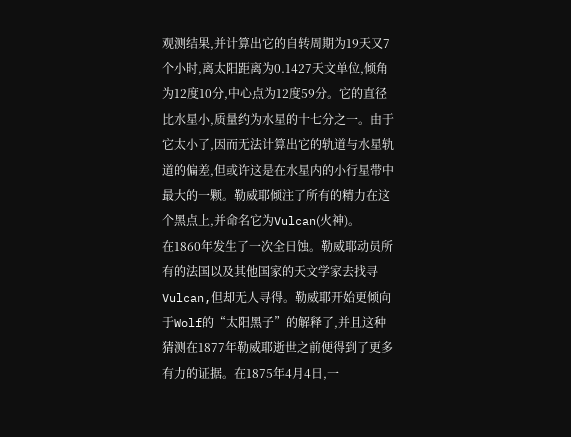观测结果,并计算出它的自转周期为19天又7个小时,离太阳距离为0.1427天文单位,倾角为12度10分,中心点为12度59分。它的直径比水星小,质量约为水星的十七分之一。由于它太小了,因而无法计算出它的轨道与水星轨道的偏差,但或许这是在水星内的小行星带中最大的一颗。勒威耶倾注了所有的精力在这个黑点上,并命名它为Vulcan(火神)。
在1860年发生了一次全日蚀。勒威耶动员所有的法国以及其他国家的天文学家去找寻Vulcan,但却无人寻得。勒威耶开始更倾向于Wolf的“太阳黑子”的解释了,并且这种猜测在1877年勒威耶逝世之前便得到了更多有力的证据。在1875年4月4日,一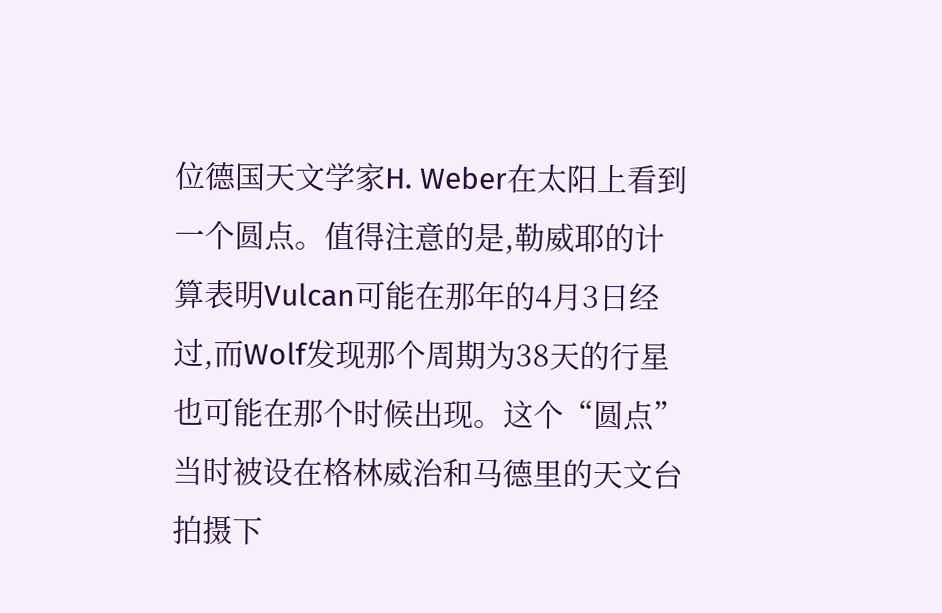位德国天文学家H. Weber在太阳上看到一个圆点。值得注意的是,勒威耶的计算表明Vulcan可能在那年的4月3日经过,而Wolf发现那个周期为38天的行星也可能在那个时候出现。这个“圆点”当时被设在格林威治和马德里的天文台拍摄下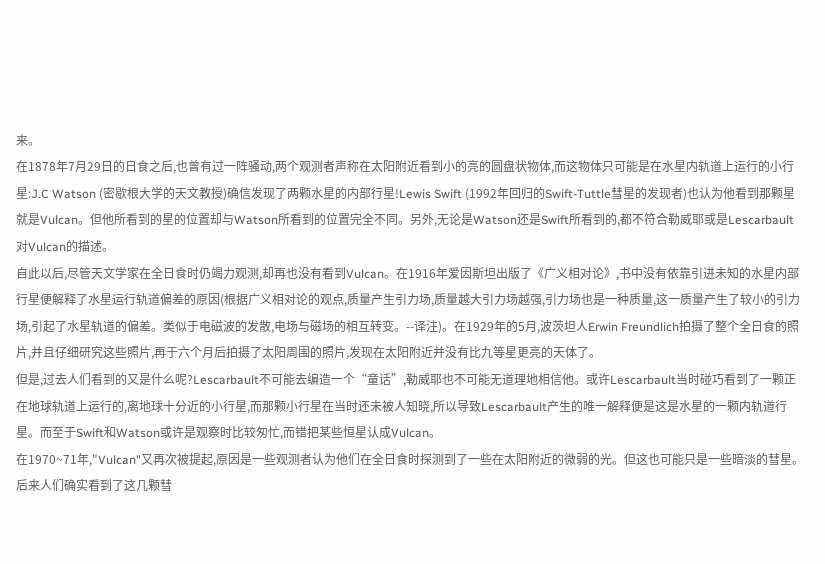来。
在1878年7月29日的日食之后,也曾有过一阵骚动,两个观测者声称在太阳附近看到小的亮的圆盘状物体,而这物体只可能是在水星内轨道上运行的小行星:J.C Watson (密歇根大学的天文教授)确信发现了两颗水星的内部行星!Lewis Swift (1992年回归的Swift-Tuttle彗星的发现者)也认为他看到那颗星就是Vulcan。但他所看到的星的位置却与Watson所看到的位置完全不同。另外,无论是Watson还是Swift所看到的,都不符合勒威耶或是Lescarbault对Vulcan的描述。
自此以后,尽管天文学家在全日食时仍竭力观测,却再也没有看到Vulcan。在1916年爱因斯坦出版了《广义相对论》,书中没有依靠引进未知的水星内部行星便解释了水星运行轨道偏差的原因(根据广义相对论的观点,质量产生引力场,质量越大引力场越强,引力场也是一种质量,这一质量产生了较小的引力场,引起了水星轨道的偏差。类似于电磁波的发散,电场与磁场的相互转变。--译注)。在1929年的5月,波茨坦人Erwin Freundlich拍摄了整个全日食的照片,并且仔细研究这些照片,再于六个月后拍摄了太阳周围的照片,发现在太阳附近并没有比九等星更亮的天体了。
但是,过去人们看到的又是什么呢?Lescarbault不可能去编造一个“童话”,勒威耶也不可能无道理地相信他。或许Lescarbault当时碰巧看到了一颗正在地球轨道上运行的,离地球十分近的小行星,而那颗小行星在当时还未被人知晓,所以导致Lescarbault产生的唯一解释便是这是水星的一颗内轨道行星。而至于Swift和Watson或许是观察时比较匆忙,而错把某些恒星认成Vulcan。
在1970~71年,"Vulcan"又再次被提起,原因是一些观测者认为他们在全日食时探测到了一些在太阳附近的微弱的光。但这也可能只是一些暗淡的彗星。后来人们确实看到了这几颗彗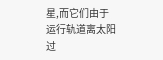星,而它们由于运行轨道离太阳过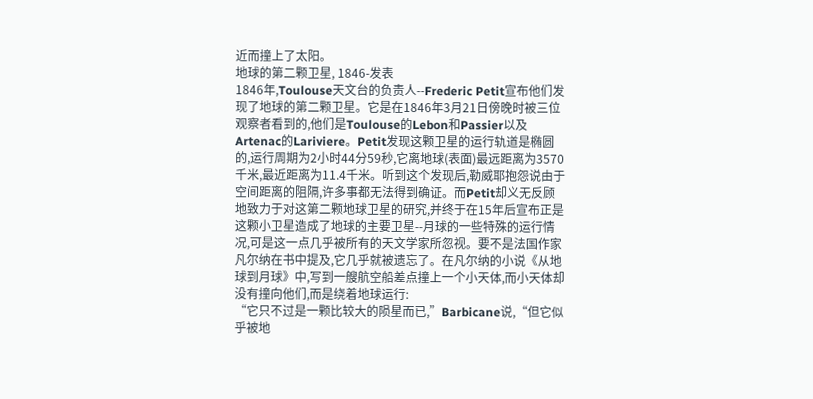近而撞上了太阳。
地球的第二颗卫星, 1846-发表
1846年,Toulouse天文台的负责人--Frederic Petit宣布他们发现了地球的第二颗卫星。它是在1846年3月21日傍晚时被三位观察者看到的,他们是Toulouse的Lebon和Passier以及Artenac的Lariviere。Petit发现这颗卫星的运行轨道是椭圆的,运行周期为2小时44分59秒,它离地球(表面)最远距离为3570千米,最近距离为11.4千米。听到这个发现后,勒威耶抱怨说由于空间距离的阻隔,许多事都无法得到确证。而Petit却义无反顾地致力于对这第二颗地球卫星的研究,并终于在15年后宣布正是这颗小卫星造成了地球的主要卫星--月球的一些特殊的运行情况,可是这一点几乎被所有的天文学家所忽视。要不是法国作家凡尔纳在书中提及,它几乎就被遗忘了。在凡尔纳的小说《从地球到月球》中,写到一艘航空船差点撞上一个小天体,而小天体却没有撞向他们,而是绕着地球运行:
“它只不过是一颗比较大的陨星而已,”Barbicane说,“但它似乎被地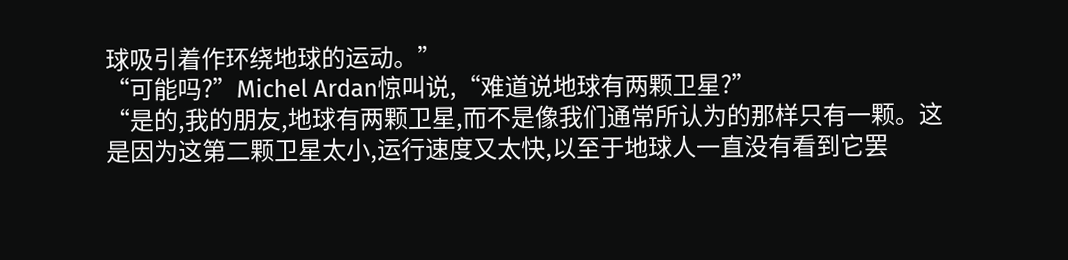球吸引着作环绕地球的运动。”
“可能吗?”Michel Ardan惊叫说,“难道说地球有两颗卫星?”
“是的,我的朋友,地球有两颗卫星,而不是像我们通常所认为的那样只有一颗。这是因为这第二颗卫星太小,运行速度又太快,以至于地球人一直没有看到它罢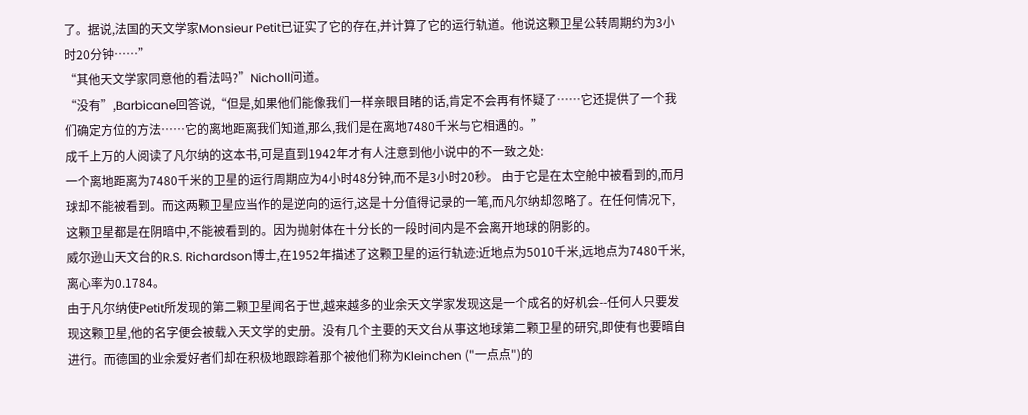了。据说,法国的天文学家Monsieur Petit已证实了它的存在,并计算了它的运行轨道。他说这颗卫星公转周期约为3小时20分钟……”
“其他天文学家同意他的看法吗?”Nicholl问道。
“没有”,Barbicane回答说,“但是,如果他们能像我们一样亲眼目睹的话,肯定不会再有怀疑了……它还提供了一个我们确定方位的方法……它的离地距离我们知道,那么,我们是在离地7480千米与它相遇的。”
成千上万的人阅读了凡尔纳的这本书,可是直到1942年才有人注意到他小说中的不一致之处:
一个离地距离为7480千米的卫星的运行周期应为4小时48分钟,而不是3小时20秒。 由于它是在太空舱中被看到的,而月球却不能被看到。而这两颗卫星应当作的是逆向的运行,这是十分值得记录的一笔,而凡尔纳却忽略了。在任何情况下,这颗卫星都是在阴暗中,不能被看到的。因为抛射体在十分长的一段时间内是不会离开地球的阴影的。
威尔逊山天文台的R.S. Richardson博士,在1952年描述了这颗卫星的运行轨迹:近地点为5010千米,远地点为7480千米,离心率为0.1784。
由于凡尔纳使Petit所发现的第二颗卫星闻名于世,越来越多的业余天文学家发现这是一个成名的好机会--任何人只要发现这颗卫星,他的名字便会被载入天文学的史册。没有几个主要的天文台从事这地球第二颗卫星的研究,即使有也要暗自进行。而德国的业余爱好者们却在积极地跟踪着那个被他们称为Kleinchen ("一点点")的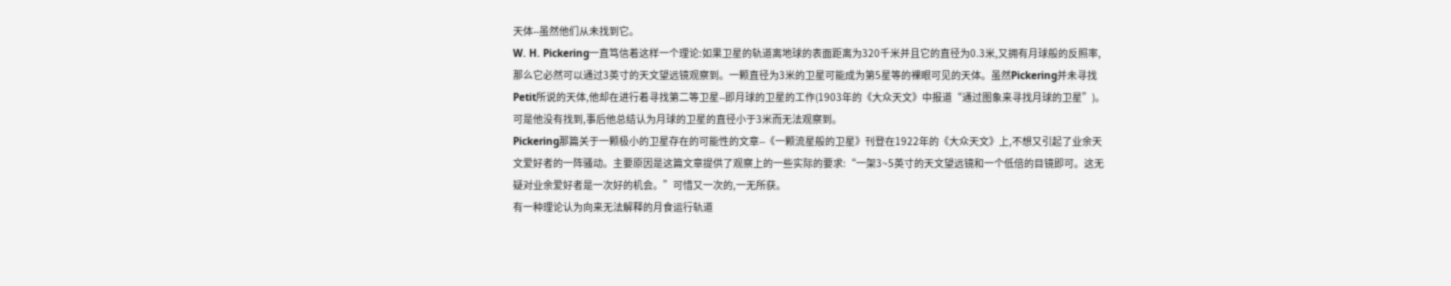天体--虽然他们从未找到它。
W. H. Pickering一直笃信着这样一个理论:如果卫星的轨道离地球的表面距离为320千米并且它的直径为0.3米,又拥有月球般的反照率,那么它必然可以通过3英寸的天文望远镜观察到。一颗直径为3米的卫星可能成为第5星等的裸眼可见的天体。虽然Pickering并未寻找Petit所说的天体,他却在进行着寻找第二等卫星--即月球的卫星的工作(1903年的《大众天文》中报道“通过图象来寻找月球的卫星”)。可是他没有找到,事后他总结认为月球的卫星的直径小于3米而无法观察到。
Pickering那篇关于一颗极小的卫星存在的可能性的文章--《一颗流星般的卫星》刊登在1922年的《大众天文》上,不想又引起了业余天文爱好者的一阵骚动。主要原因是这篇文章提供了观察上的一些实际的要求:“一架3~5英寸的天文望远镜和一个低倍的目镜即可。这无疑对业余爱好者是一次好的机会。”可惜又一次的,一无所获。
有一种理论认为向来无法解释的月食运行轨道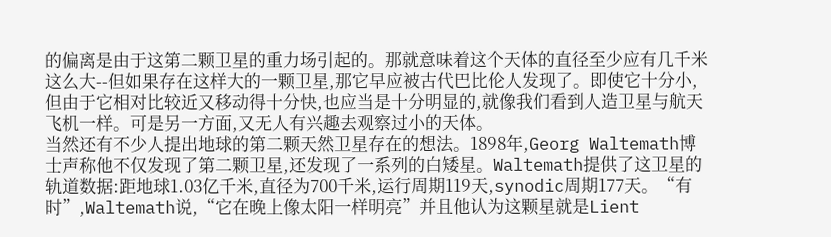的偏离是由于这第二颗卫星的重力场引起的。那就意味着这个天体的直径至少应有几千米这么大--但如果存在这样大的一颗卫星,那它早应被古代巴比伦人发现了。即使它十分小,但由于它相对比较近又移动得十分快,也应当是十分明显的,就像我们看到人造卫星与航天飞机一样。可是另一方面,又无人有兴趣去观察过小的天体。
当然还有不少人提出地球的第二颗天然卫星存在的想法。1898年,Georg Waltemath博士声称他不仅发现了第二颗卫星,还发现了一系列的白矮星。Waltemath提供了这卫星的轨道数据:距地球1.03亿千米,直径为700千米,运行周期119天,synodic周期177天。“有时”,Waltemath说,“它在晚上像太阳一样明亮”并且他认为这颗星就是Lient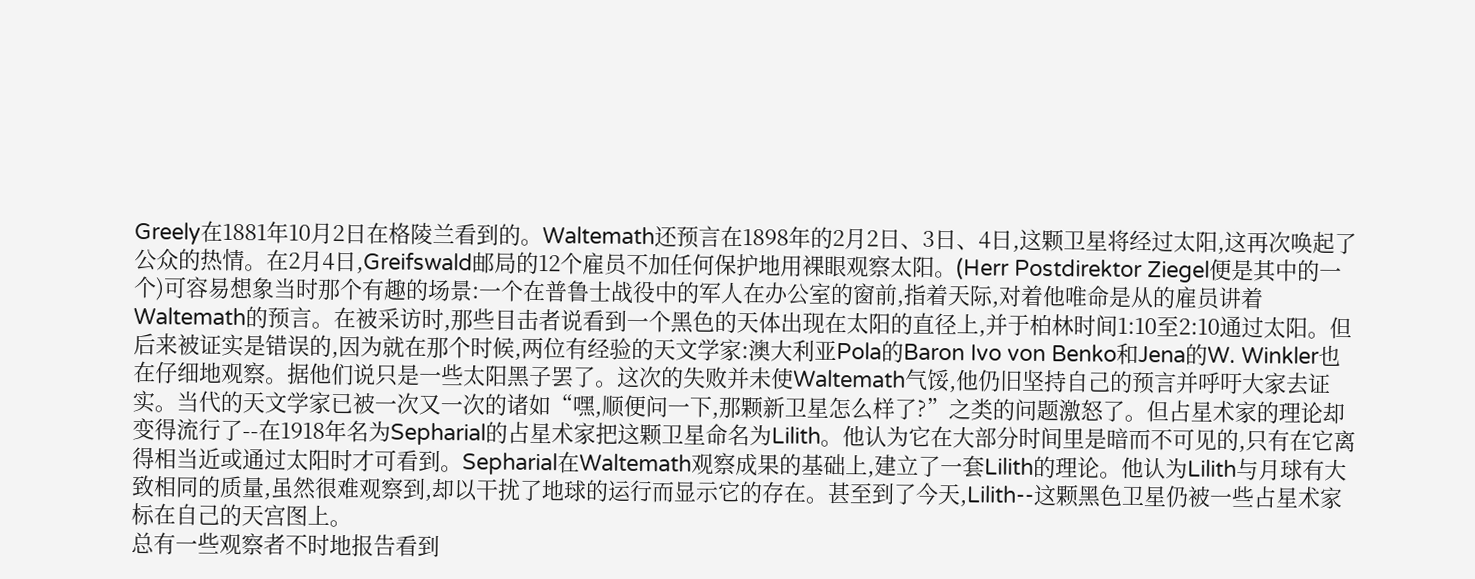Greely在1881年10月2日在格陵兰看到的。Waltemath还预言在1898年的2月2日、3日、4日,这颗卫星将经过太阳,这再次唤起了公众的热情。在2月4日,Greifswald邮局的12个雇员不加任何保护地用裸眼观察太阳。(Herr Postdirektor Ziegel便是其中的一个)可容易想象当时那个有趣的场景:一个在普鲁士战役中的军人在办公室的窗前,指着天际,对着他唯命是从的雇员讲着Waltemath的预言。在被采访时,那些目击者说看到一个黑色的天体出现在太阳的直径上,并于柏林时间1:10至2:10通过太阳。但后来被证实是错误的,因为就在那个时候,两位有经验的天文学家:澳大利亚Pola的Baron Ivo von Benko和Jena的W. Winkler也在仔细地观察。据他们说只是一些太阳黑子罢了。这次的失败并未使Waltemath气馁,他仍旧坚持自己的预言并呼吁大家去证实。当代的天文学家已被一次又一次的诸如“嘿,顺便问一下,那颗新卫星怎么样了?”之类的问题激怒了。但占星术家的理论却变得流行了--在1918年名为Sepharial的占星术家把这颗卫星命名为Lilith。他认为它在大部分时间里是暗而不可见的,只有在它离得相当近或通过太阳时才可看到。Sepharial在Waltemath观察成果的基础上,建立了一套Lilith的理论。他认为Lilith与月球有大致相同的质量,虽然很难观察到,却以干扰了地球的运行而显示它的存在。甚至到了今天,Lilith--这颗黑色卫星仍被一些占星术家标在自己的天宫图上。
总有一些观察者不时地报告看到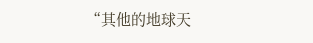“其他的地球天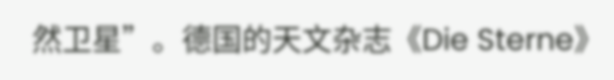然卫星”。德国的天文杂志《Die Sterne》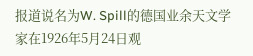报道说名为W. Spill的德国业余天文学家在1926年5月24日观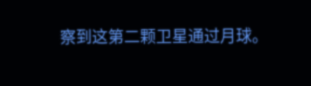察到这第二颗卫星通过月球。